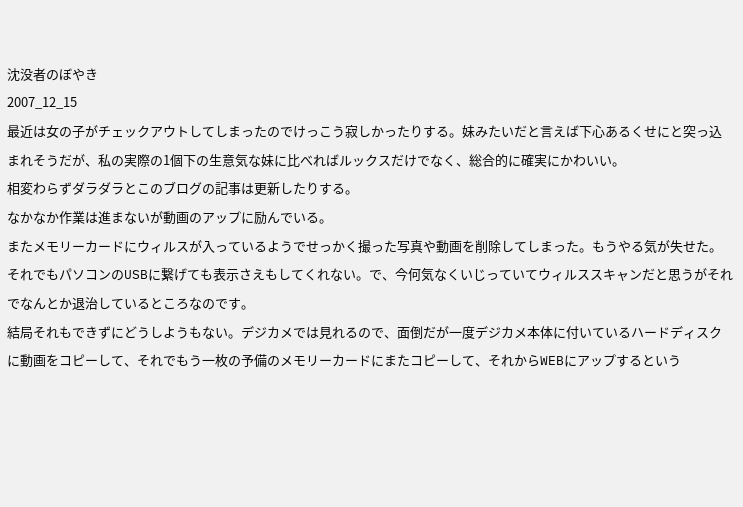沈没者のぼやき
2007_12_15
最近は女の子がチェックアウトしてしまったのでけっこう寂しかったりする。妹みたいだと言えば下心あるくせにと突っ込まれそうだが、私の実際の1個下の生意気な妹に比べればルックスだけでなく、総合的に確実にかわいい。
相変わらずダラダラとこのブログの記事は更新したりする。
なかなか作業は進まないが動画のアップに励んでいる。
またメモリーカードにウィルスが入っているようでせっかく撮った写真や動画を削除してしまった。もうやる気が失せた。それでもパソコンのUSBに繋げても表示さえもしてくれない。で、今何気なくいじっていてウィルススキャンだと思うがそれでなんとか退治しているところなのです。
結局それもできずにどうしようもない。デジカメでは見れるので、面倒だが一度デジカメ本体に付いているハードディスクに動画をコピーして、それでもう一枚の予備のメモリーカードにまたコピーして、それからWEBにアップするという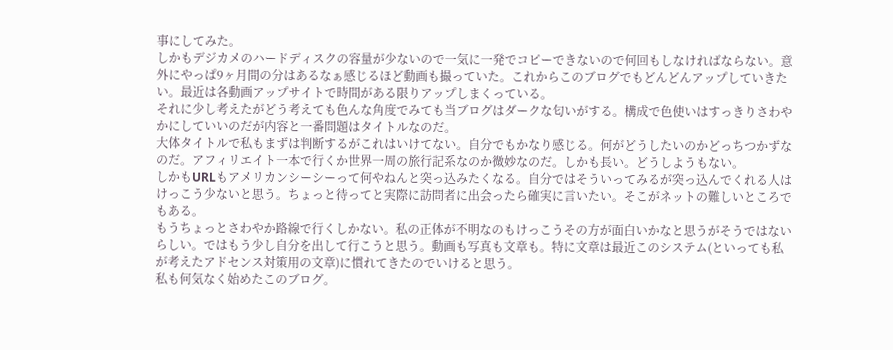事にしてみた。
しかもデジカメのハードディスクの容量が少ないので一気に一発でコピーできないので何回もしなければならない。意外にやっぱ9ヶ月間の分はあるなぁ感じるほど動画も撮っていた。これからこのブログでもどんどんアップしていきたい。最近は各動画アップサイトで時間がある限りアップしまくっている。
それに少し考えたがどう考えても色んな角度でみても当ブログはダークな匂いがする。構成で色使いはすっきりさわやかにしていいのだが内容と一番問題はタイトルなのだ。
大体タイトルで私もまずは判断するがこれはいけてない。自分でもかなり感じる。何がどうしたいのかどっちつかずなのだ。アフィリエイト一本で行くか世界一周の旅行記系なのか微妙なのだ。しかも長い。どうしようもない。
しかもURLもアメリカンシーシーって何やねんと突っ込みたくなる。自分ではそういってみるが突っ込んでくれる人はけっこう少ないと思う。ちょっと待ってと実際に訪問者に出会ったら確実に言いたい。そこがネットの難しいところでもある。
もうちょっとさわやか路線で行くしかない。私の正体が不明なのもけっこうその方が面白いかなと思うがそうではないらしい。ではもう少し自分を出して行こうと思う。動画も写真も文章も。特に文章は最近このシステム(といっても私が考えたアドセンス対策用の文章)に慣れてきたのでいけると思う。
私も何気なく始めたこのブログ。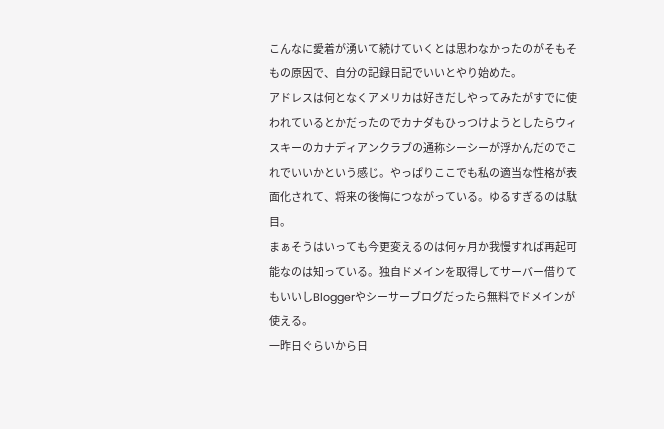こんなに愛着が湧いて続けていくとは思わなかったのがそもそもの原因で、自分の記録日記でいいとやり始めた。
アドレスは何となくアメリカは好きだしやってみたがすでに使われているとかだったのでカナダもひっつけようとしたらウィスキーのカナディアンクラブの通称シーシーが浮かんだのでこれでいいかという感じ。やっぱりここでも私の適当な性格が表面化されて、将来の後悔につながっている。ゆるすぎるのは駄目。
まぁそうはいっても今更変えるのは何ヶ月か我慢すれば再起可能なのは知っている。独自ドメインを取得してサーバー借りてもいいしBloggerやシーサーブログだったら無料でドメインが使える。
一昨日ぐらいから日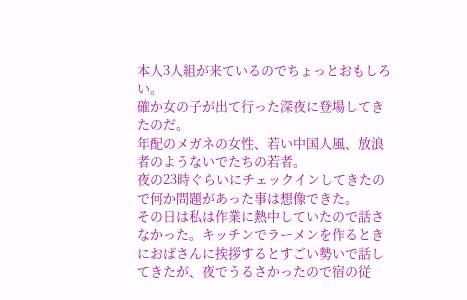本人3人組が来ているのでちょっとおもしろい。
確か女の子が出て行った深夜に登場してきたのだ。
年配のメガネの女性、若い中国人風、放浪者のようないでたちの若者。
夜の23時ぐらいにチェックインしてきたので何か問題があった事は想像できた。
その日は私は作業に熱中していたので話さなかった。キッチンでラーメンを作るときにおばさんに挨拶するとすごい勢いで話してきたが、夜でうるさかったので宿の従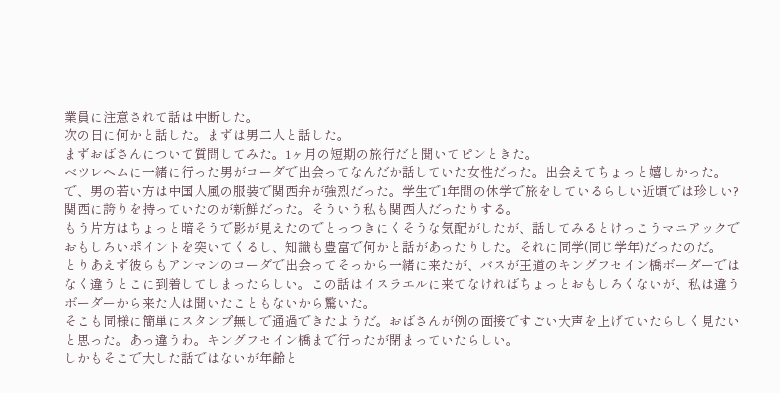業員に注意されて話は中断した。
次の日に何かと話した。まずは男二人と話した。
まずおばさんについて質問してみた。1ヶ月の短期の旅行だと聞いてピンときた。
ベツレヘムに一緒に行った男がコーダで出会ってなんだか話していた女性だった。出会えてちょっと嬉しかった。
で、男の若い方は中国人風の服装で関西弁が強烈だった。学生で1年間の休学で旅をしているらしい近頃では珍しい?関西に誇りを持っていたのが新鮮だった。そういう私も関西人だったりする。
もう片方はちょっと暗そうで影が見えたのでとっつきにくそうな気配がしたが、話してみるとけっこうマニアックでおもしろいポイントを突いてくるし、知識も豊富で何かと話があったりした。それに同学(同じ学年)だったのだ。
とりあえず彼らもアンマンのコーダで出会ってそっから一緒に来たが、バスが王道のキングフセイン橋ボーダーではなく違うとこに到着してしまったらしい。この話はイスラエルに来てなければちょっとおもしろくないが、私は違うボーダーから来た人は聞いたこともないから驚いた。
そこも同様に簡単にスタンプ無しで通過できたようだ。おばさんが例の面接ですごい大声を上げていたらしく見たいと思った。あっ違うわ。キングフセイン橋まで行ったが閉まっていたらしい。
しかもそこで大した話ではないが年齢と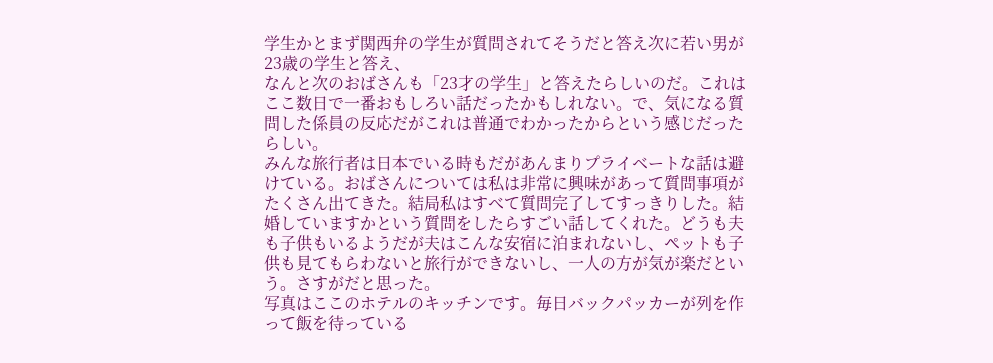学生かとまず関西弁の学生が質問されてそうだと答え次に若い男が23歳の学生と答え、
なんと次のおばさんも「23才の学生」と答えたらしいのだ。これはここ数日で一番おもしろい話だったかもしれない。で、気になる質問した係員の反応だがこれは普通でわかったからという感じだったらしい。
みんな旅行者は日本でいる時もだがあんまりプライベートな話は避けている。おばさんについては私は非常に興味があって質問事項がたくさん出てきた。結局私はすべて質問完了してすっきりした。結婚していますかという質問をしたらすごい話してくれた。どうも夫も子供もいるようだが夫はこんな安宿に泊まれないし、ペットも子供も見てもらわないと旅行ができないし、一人の方が気が楽だという。さすがだと思った。
写真はここのホテルのキッチンです。毎日バックパッカーが列を作って飯を待っている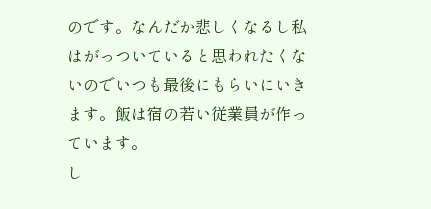のです。なんだか悲しくなるし私はがっついていると思われたくないのでいつも最後にもらいにいきます。飯は宿の若い従業員が作っています。
し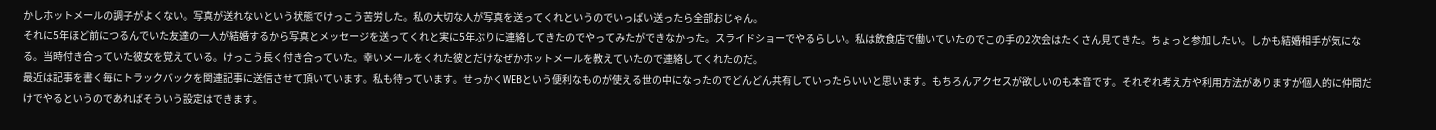かしホットメールの調子がよくない。写真が送れないという状態でけっこう苦労した。私の大切な人が写真を送ってくれというのでいっぱい送ったら全部おじゃん。
それに5年ほど前につるんでいた友達の一人が結婚するから写真とメッセージを送ってくれと実に5年ぶりに連絡してきたのでやってみたができなかった。スライドショーでやるらしい。私は飲食店で働いていたのでこの手の2次会はたくさん見てきた。ちょっと参加したい。しかも結婚相手が気になる。当時付き合っていた彼女を覚えている。けっこう長く付き合っていた。幸いメールをくれた彼とだけなぜかホットメールを教えていたので連絡してくれたのだ。
最近は記事を書く毎にトラックバックを関連記事に送信させて頂いています。私も待っています。せっかくWEBという便利なものが使える世の中になったのでどんどん共有していったらいいと思います。もちろんアクセスが欲しいのも本音です。それぞれ考え方や利用方法がありますが個人的に仲間だけでやるというのであればそういう設定はできます。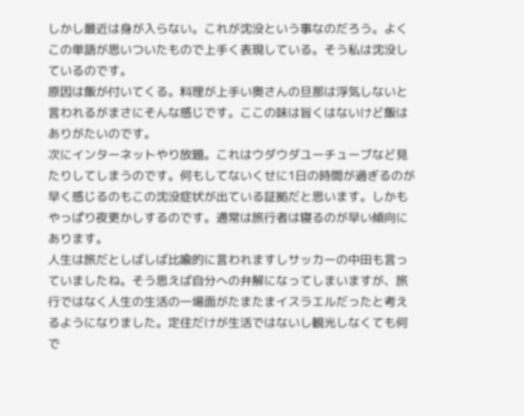しかし最近は身が入らない。これが沈没という事なのだろう。よくこの単語が思いついたもので上手く表現している。そう私は沈没しているのです。
原因は飯が付いてくる。料理が上手い奥さんの旦那は浮気しないと言われるがまさにそんな感じです。ここの味は旨くはないけど飯はありがたいのです。
次にインターネットやり放題。これはウダウダユーチューブなど見たりしてしまうのです。何もしてないくせに1日の時間が過ぎるのが早く感じるのもこの沈没症状が出ている証拠だと思います。しかもやっぱり夜更かしするのです。通常は旅行者は寝るのが早い傾向にあります。
人生は旅だとしばしば比喩的に言われますしサッカーの中田も言っていましたね。そう思えば自分への弁解になってしまいますが、旅行ではなく人生の生活の一場面がたまたまイスラエルだったと考えるようになりました。定住だけが生活ではないし観光しなくても何で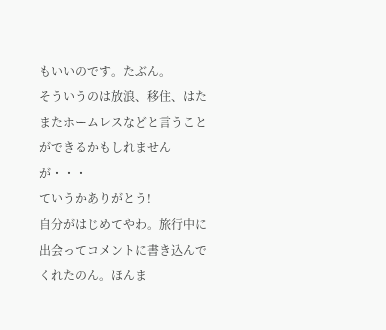もいいのです。たぶん。
そういうのは放浪、移住、はたまたホームレスなどと言うことができるかもしれませんが・・・
ていうかありがとう!
自分がはじめてやわ。旅行中に出会ってコメントに書き込んでくれたのん。ほんま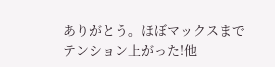ありがとう。ほぼマックスまでテンション上がった!他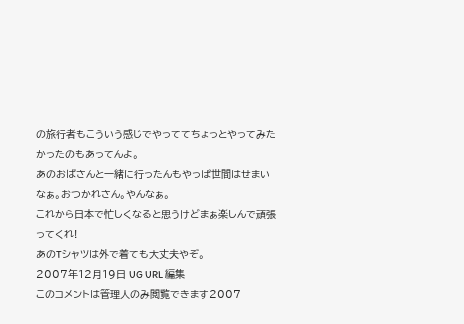の旅行者もこういう感じでやっててちょっとやってみたかったのもあってんよ。
あのおばさんと一緒に行ったんもやっぱ世間はせまいなぁ。おつかれさん。やんなぁ。
これから日本で忙しくなると思うけどまぁ楽しんで頑張ってくれ!
あのTシャツは外で着ても大丈夫やぞ。
2007年12月19日 UG URL 編集
このコメントは管理人のみ閲覧できます2007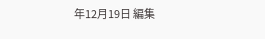年12月19日 編集